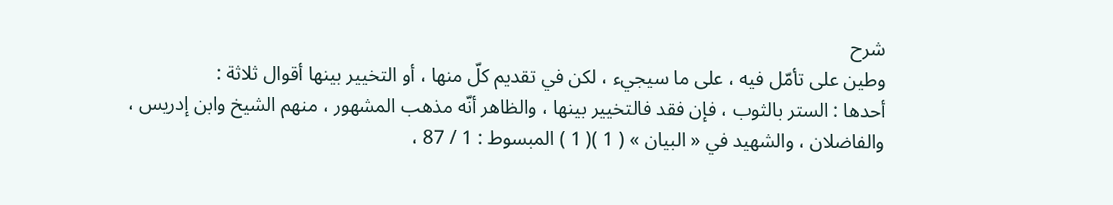شرح
وطين على تأمّل فيه ، على ما سيجيء ، لكن في تقديم كلّ منها ، أو التخيير بينها أقوال ثلاثة :
أحدها : الستر بالثوب ، فإن فقد فالتخيير بينها ، والظاهر أنّه مذهب المشهور ، منهم الشيخ وابن إدريس ، والفاضلان ، والشهيد في « البيان » ( 1 )( 1 ) المبسوط : 1 / 87 ،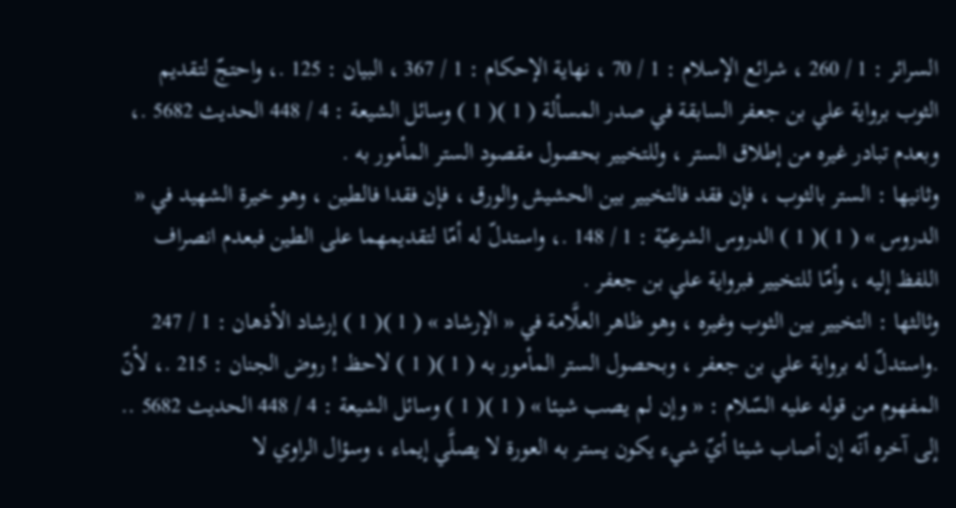السرائر : 1 / 260 ، شرائع الإسلام : 1 / 70 ، نهاية الإحكام : 1 / 367 ، البيان : 125 .، واحتجّ لتقديم الثوب برواية علي بن جعفر السابقة في صدر المسألة ( 1 )( 1 ) وسائل الشيعة : 4 / 448 الحديث 5682 .، وبعدم تبادر غيره من إطلاق الستر ، وللتخيير بحصول مقصود الستر المأمور به .
وثانيها : الستر بالثوب ، فإن فقد فالتخيير بين الحشيش والورق ، فإن فقدا فالطين ، وهو خيرة الشهيد في « الدروس » ( 1 )( 1 ) الدروس الشرعيّة : 1 / 148 .، واستدلّ له أمّا لتقديمهما على الطين فبعدم انصراف اللفظ إليه ، وأمّا للتخيير فبرواية علي بن جعفر .
وثالثها : التخيير بين الثوب وغيره ، وهو ظاهر العلَّامة في « الإرشاد » ( 1 )( 1 ) إرشاد الأذهان : 1 / 247 .واستدلّ له برواية علي بن جعفر ، وبحصول الستر المأمور به ( 1 )( 1 ) لاحظ ! روض الجنان : 215 .، لأنّ المفهوم من قوله عليه السّلام : « وإن لم يصب شيئا » ( 1 )( 1 ) وسائل الشيعة : 4 / 448 الحديث 5682 .. إلى آخره أنّه إن أصاب شيئا أيّ شيء يكون يستر به العورة لا يصلَّي إيماء ، وسؤال الراوي لا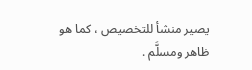يصير منشأ للتخصيص ، كما هو ظاهر ومسلَّم .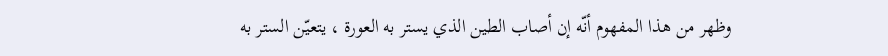وظهر من هذا المفهوم أنّه إن أصاب الطين الذي يستر به العورة ، يتعيّن الستر به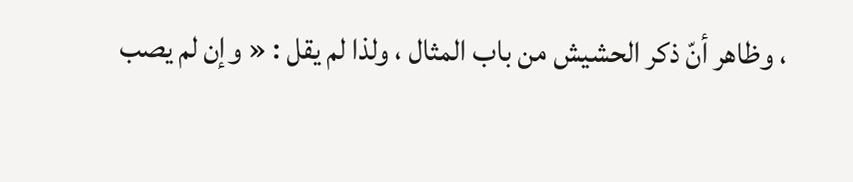، وظاهر أنّ ذكر الحشيش من باب المثال ، ولذا لم يقل : « وإن لم يصب